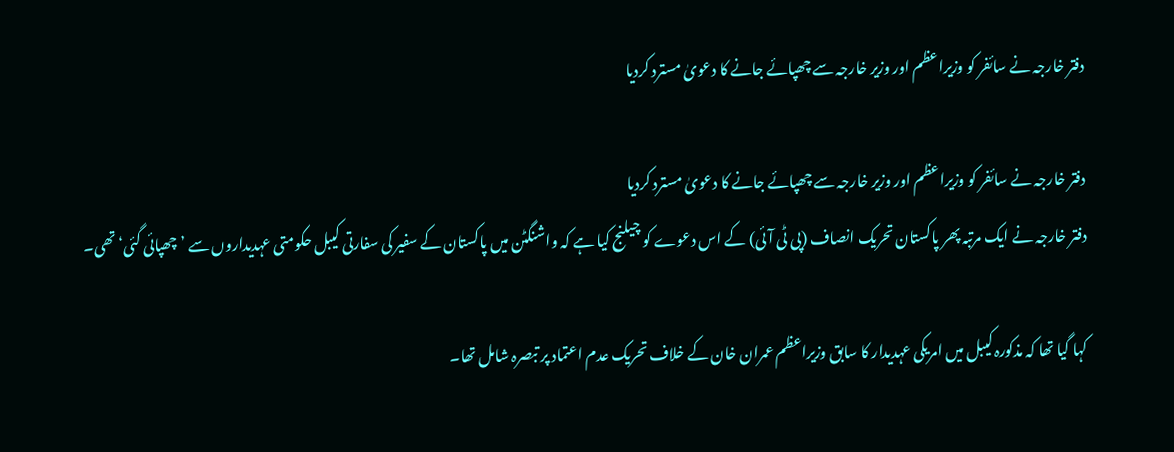دفتر خارجہ نے سائفر کو وزیراعظم اور وزیر خارجہ سے چھپائے جانے کا دعویٰ مسترد کردیا

دفتر خارجہ نے سائفر کو وزیراعظم اور وزیر خارجہ سے چھپائے جانے کا دعویٰ مسترد کردیا
دفتر خارجہ نے ایک مرتبہ پھر پاکستان تحریک انصاف (پی ٹی آئی) کے اس دعوے کو چیلنج کیا ہے کہ واشنگٹن میں پاکستان کے سفیر کی سفارتی کیبل حکومتی عہدیداروں سے ’چھپائی گئی‘ تھی۔

کہا گیا تھا کہ مذکورہ کیبل میں امریکی عہدیدار کا سابق وزیراعظم عمران خان کے خلاف تحریک عدم اعتماد پر تبصرہ شامل تھا۔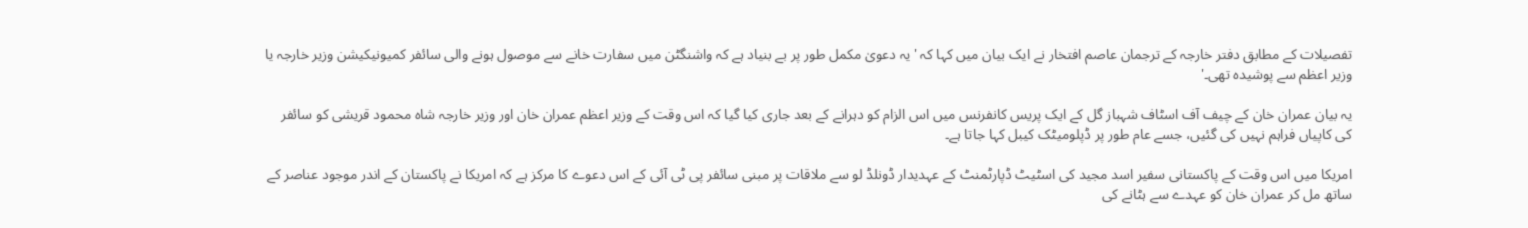تفصیلات کے مطابق دفتر خارجہ کے ترجمان عاصم افتخار نے ایک بیان میں کہا کہ 'یہ دعویٰ مکمل طور پر بے بنیاد ہے کہ واشنگٹن میں سفارت خانے سے موصول ہونے والی سائفر کمیونیکیشن وزیر خارجہ یا وزیر اعظم سے پوشیدہ تھی۔'

یہ بیان عمران خان کے چیف آف اسٹاف شہباز گل کے ایک پریس کانفرنس میں اس الزام کو دہرانے کے بعد جاری کیا گیا کہ اس وقت کے وزیر اعظم عمران خان اور وزیر خارجہ شاہ محمود قریشی کو سائفر کی کاپیاں فراہم نہیں کی گئیں، جسے عام طور پر ڈپلومیٹک کیبل کہا جاتا ہے۔

امریکا میں اس وقت کے پاکستانی سفیر اسد مجید کی اسٹیٹ ڈپارٹمنٹ کے عہدیدار ڈونلڈ لو سے ملاقات پر مبنی سائفر پی ٹی آئی کے اس دعوے کا مرکز ہے کہ امریکا نے پاکستان کے اندر موجود عناصر کے ساتھ مل کر عمران خان کو عہدے سے ہٹانے کی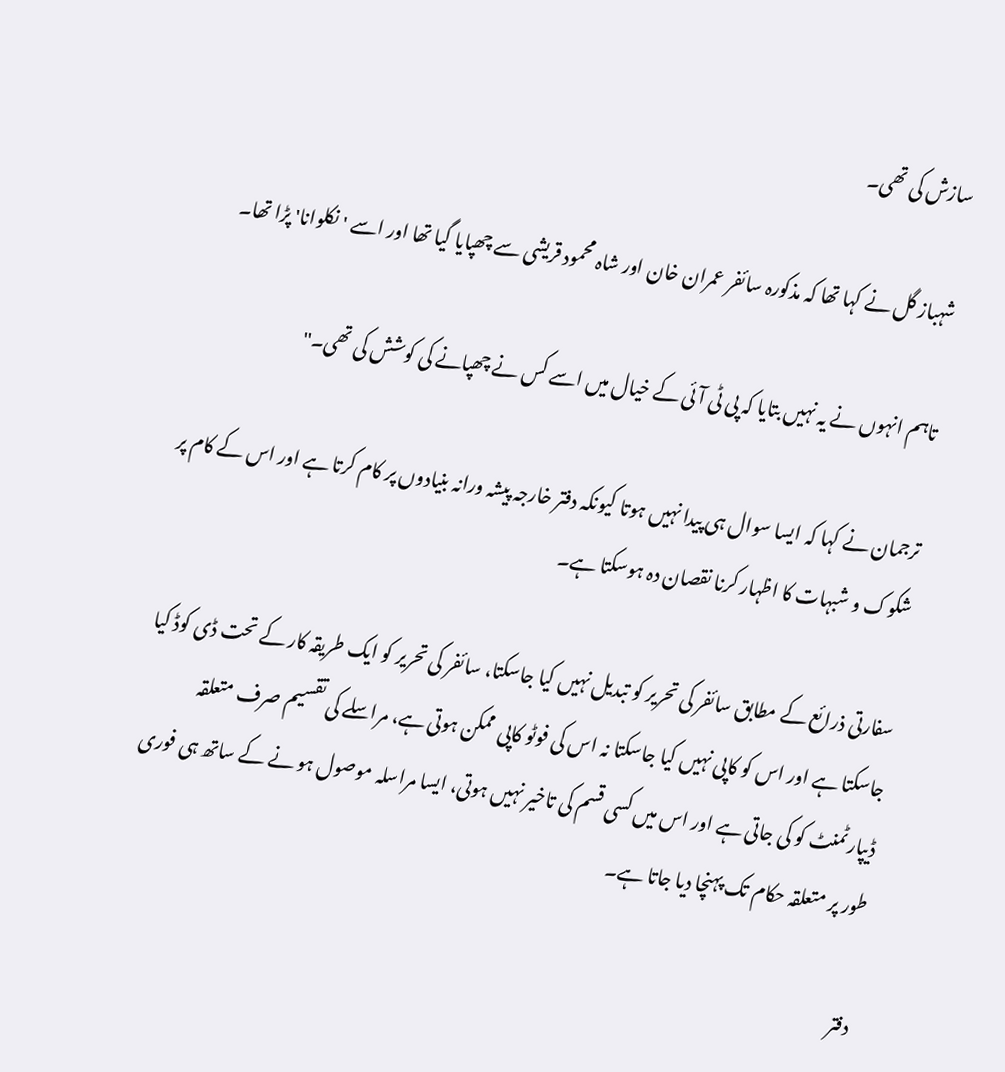سازش کی تھی۔

شہباز گل نے کہا تھا کہ مذکورہ سائفر عمران خان اور شاہ محمود قریشی سے چھپایا گیا تھا اور اسے 'نکلوانا' پڑا تھا۔

تاہم انہوں نے یہ نہیں بتایا کہ پی ٹی آئی کے خیال میں اسے کس نے چھپانے کی کوشش کی تھی۔''

ترجمان نے کہا کہ ایسا سوال ہی پیدا نہیں ہوتا کیونکہ دفتر خارجہ پیشہ ورانہ بنیادوں پر کام کرتا ہے اور اس کے کام پر شکوک و شبہات کا اظہار کرنا نقصان دہ ہوسکتا ہے۔

سفارتی ذرائع کے مطابق سائفر کی تحریر کو تبدیل نہیں کیا جاسکتا، سائفر کی تحریر کو ایک طریقہ کار کے تحت ڈی کوڈ کیا جاسکتا ہے اور اس کو کاپی نہیں کیا جاسکتا نہ اس کی فوٹو کاپی ممکن ہوتی ہے، مراسلے کی تقسیم صرف متعلقہ ڈیپارٹمنٹ کو کی جاتی ہے اور اس میں کسی قسم کی تاخیر نہیں ہوتی، ایسا مراسلہ موصول ہو نے کے ساتھ ہی فوری طور پر متعلقہ حکام تک پہنچا دیا جاتا ہے۔

دفتر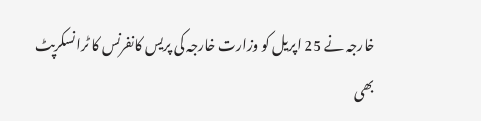خارجہ نے 25 اپریل کو وزارت خارجہ کی پریس کانفرنس کا ٹرانسکرپٹ بھی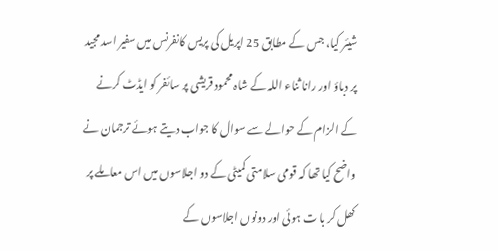شیئر کیا، جس کے مطابق 25 اپریل کی پریس کانفرنس میں سفیر اسد مجید پر دباؤ اور رانا ثناء اللہ کے شاہ محمود قریشی پر سائفر کو ایڈٹ کرنے کے الزام کے حوالے سے سوال کا جواب دیتے ہوئے ترجمان نے واضح کیا تھا کہ قومی سلامتی کمیٹی کے دو اجلاسوں میں اس معاملے پر کھل کر با ت ہوئی اور دونوں اجلاسوں کے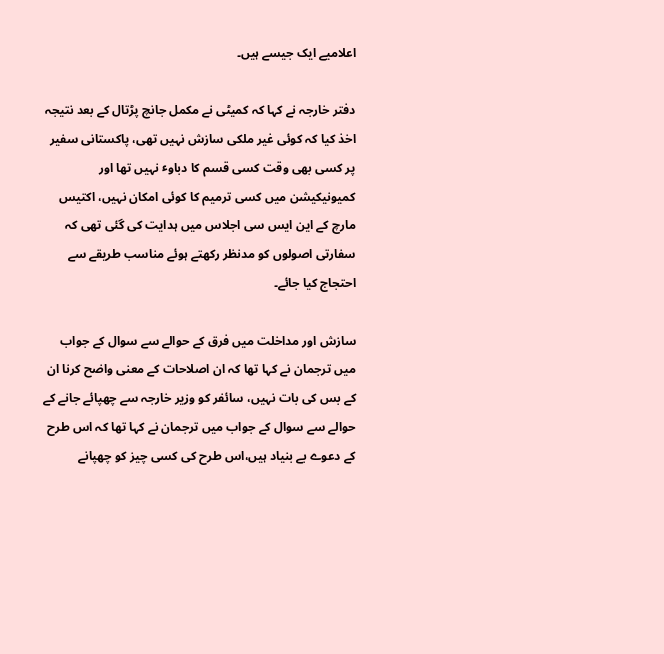اعلامیے ایک جیسے ہیں۔

دفتر خارجہ نے کہا کہ کمیٹی نے مکمل جانچ پڑتال کے بعد نتیجہ اخذ کیا کہ کوئی غیر ملکی سازش نہیں تھی، پاکستانی سفیر پر کسی بھی وقت کسی قسم کا دباوٴ نہیں تھا اور کمیونیکیشن میں کسی ترمیم کا کوئی امکان نہیں، اکتیس مارچ کے این ایس سی اجلاس میں ہدایت کی گئی تھی کہ سفارتی اصولوں کو مدنظر رکھتے ہوئے مناسب طریقے سے احتجاج کیا جائے۔

سازش اور مداخلت میں فرق کے حوالے سے سوال کے جواب میں ترجمان نے کہا تھا کہ ان اصلاحات کے معنی واضح کرنا ان کے بس کی بات نہیں، سائفر کو وزیر خارجہ سے چھپائے جانے کے حوالے سے سوال کے جواب میں ترجمان نے کہا تھا کہ اس طرح کے دعوے بے بنیاد ہیں،اس طرح کی کسی چیز کو چھپانے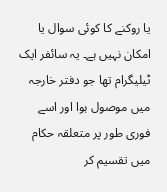یا روکنے کا کوئی سوال یا امکان نہیں ہے۔ یہ سائفر ایک ٹیلیگرام تھا جو دفتر خارجہ میں موصول ہوا اور اسے فوری طور پر متعلقہ حکام میں تقسیم کر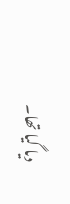دیا گیا تھا۔